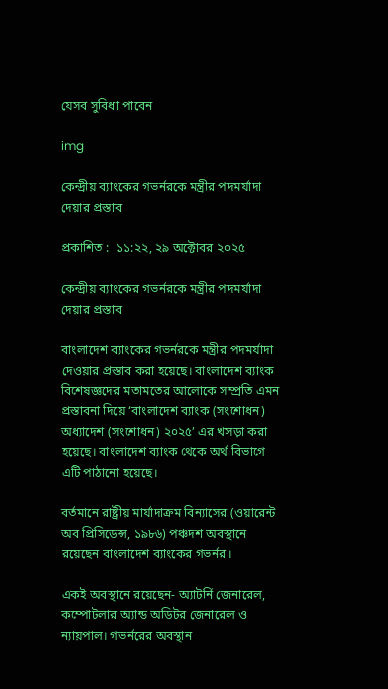যেসব সুবিধা পাবেন

img

কেন্দ্রীয় ব্যাংকের গভর্নরকে মন্ত্রীর পদমর্যাদা দেয়ার প্রস্তাব

প্রকাশিত :  ১১:২২, ২৯ অক্টোবর ২০২৫

কেন্দ্রীয় ব্যাংকের গভর্নরকে মন্ত্রীর পদমর্যাদা দেয়ার প্রস্তাব

বাংলাদেশ ব্যাংকের গভর্নরকে মন্ত্রীর পদমর্যাদা দেওয়ার প্রস্তাব করা হয়েছে। বাংলাদেশ ব্যাংক বিশেষজ্ঞদের মতামতের আলোকে সম্প্রতি এমন প্রস্তাবনা দিয়ে ‘বাংলাদেশ ব্যাংক (সংশোধন) অধ্যাদেশ (সংশোধন) ২০২৫’ এর খসড়া করা হয়েছে। বাংলাদেশ ব্যাংক থেকে অর্থ বিভাগে এটি পাঠানো হয়েছে।

বর্তমানে রাষ্ট্রীয় মার্যাদাক্রম বিন্যাসের (ওয়ারেন্ট অব প্রিসিডেন্স, ১৯৮৬) পঞ্চদশ অবস্থানে রয়েছেন বাংলাদেশ ব্যাংকের গভর্নর।

একই অবস্থানে রয়েছেন- অ্যাটর্নি জেনারেল, কম্পোটলার অ্যান্ড অডিটর জেনারেল ও ন্যায়পাল। গভর্নরের অবস্থান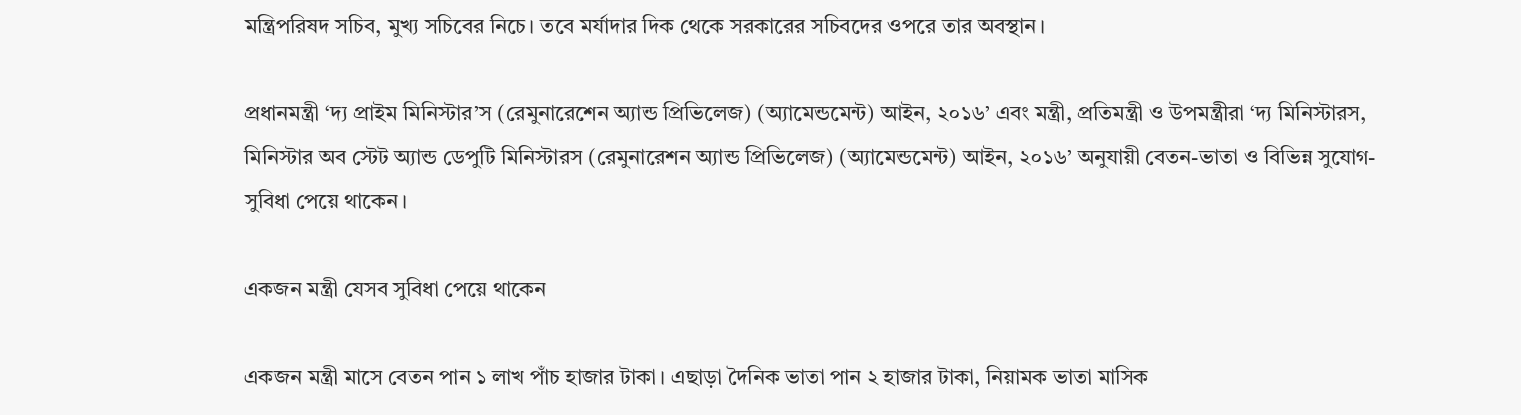মন্ত্রিপরিষদ সচিব, মুখ্য সচিবের নিচে। তবে মর্যাদার দিক থেকে সরকারের সচিবদের ওপরে তার অবস্থান।

প্রধানমন্ত্রী ‘দ্য প্রাইম মিনিস্টার’স (রেমুনারেশেন অ্যান্ড প্রিভিলেজ) (অ্যামেন্ডমেন্ট) আইন, ২০১৬’ এবং মন্ত্রী, প্রতিমন্ত্রী ও উপমন্ত্রীরা ‘দ্য মিনিস্টারস, মিনিস্টার অব স্টেট অ্যান্ড ডেপুটি মিনিস্টারস (রেমুনারেশন অ্যান্ড প্রিভিলেজ) (অ্যামেন্ডমেন্ট) আইন, ২০১৬’ অনুযায়ী বেতন-ভাতা ও বিভিন্ন সুযোগ-সুবিধা পেয়ে থাকেন।

একজন মন্ত্রী যেসব সুবিধা পেয়ে থাকেন

একজন মন্ত্রী মাসে বেতন পান ১ লাখ পাঁচ হাজার টাকা। এছাড়া দৈনিক ভাতা পান ২ হাজার টাকা, নিয়ামক ভাতা মাসিক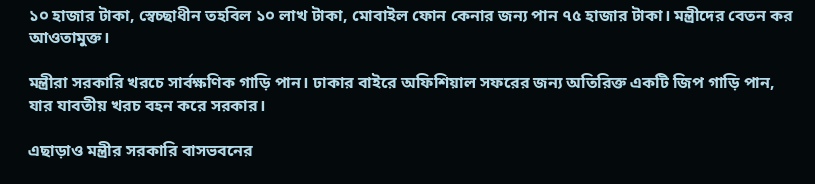১০ হাজার টাকা, স্বেচ্ছাধীন তহবিল ১০ লাখ টাকা, মোবাইল ফোন কেনার জন্য পান ৭৫ হাজার টাকা। মন্ত্রীদের বেতন কর আওতামুক্ত।

মন্ত্রীরা সরকারি খরচে সার্বক্ষণিক গাড়ি পান। ঢাকার বাইরে অফিশিয়াল সফরের জন্য অতিরিক্ত একটি জিপ গাড়ি পান, যার যাবতীয় খরচ বহন করে সরকার।

এছাড়াও মন্ত্রীর সরকারি বাসভবনের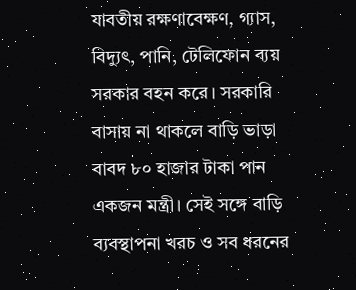যাবতীয় রক্ষণাবেক্ষণ, গ্যাস, বিদ্যুৎ, পানি, টেলিফোন ব্যয় সরকার বহন করে। সরকারি বাসায় না থাকলে বাড়ি ভাড়া বাবদ ৮০ হাজার টাকা পান একজন মন্ত্রী। সেই সঙ্গে বাড়ি ব্যবস্থাপনা খরচ ও সব ধরনের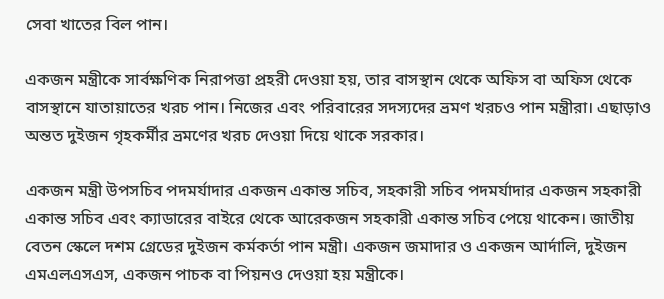সেবা খাতের বিল পান।

একজন মন্ত্রীকে সার্বক্ষণিক নিরাপত্তা প্রহরী দেওয়া হয়, তার বাসস্থান থেকে অফিস বা অফিস থেকে বাসস্থানে যাতায়াতের খরচ পান। নিজের এবং পরিবারের সদস্যদের ভ্রমণ খরচও পান মন্ত্রীরা। এছাড়াও অন্তত দুইজন গৃহকর্মীর ভ্রমণের খরচ দেওয়া দিয়ে থাকে সরকার।

একজন মন্ত্রী উপসচিব পদমর্যাদার একজন একান্ত সচিব, সহকারী সচিব পদমর্যাদার একজন সহকারী একান্ত সচিব এবং ক্যাডারের বাইরে থেকে আরেকজন সহকারী একান্ত সচিব পেয়ে থাকেন। জাতীয় বেতন স্কেলে দশম গ্রেডের দুইজন কর্মকর্তা পান মন্ত্রী। একজন জমাদার ও একজন আর্দালি, দুইজন এমএলএসএস, একজন পাচক বা পিয়নও দেওয়া হয় মন্ত্রীকে।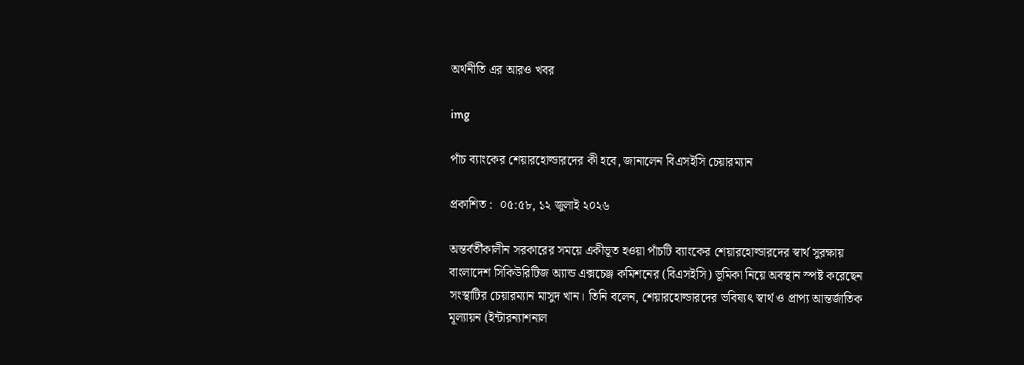অর্থনীতি এর আরও খবর

img

পাঁচ ব্যাংকের শেয়ারহোল্ডারদের কী হবে, জানালেন বিএসইসি চেয়ারম্যান

প্রকাশিত :  ০৫:৫৮, ১২ জুলাই ২০২৬

অন্তর্বর্তীকালীন সরকারের সময়ে একীভূত হওয়া পাঁচটি ব্যাংকের শেয়ারহোল্ডারদের স্বার্থ সুরক্ষায় বাংলাদেশ সিকিউরিটিজ অ্যান্ড এক্সচেঞ্জ কমিশনের (বিএসইসি) ভূমিকা নিয়ে অবস্থান স্পষ্ট করেছেন সংস্থাটির চেয়ারম্যান মাসুদ খান। তিনি বলেন, শেয়ারহোল্ডারদের ভবিষ্যৎ স্বার্থ ও প্রাপ্য আন্তর্জাতিক মূল্যায়ন (ইন্টারন্যাশনাল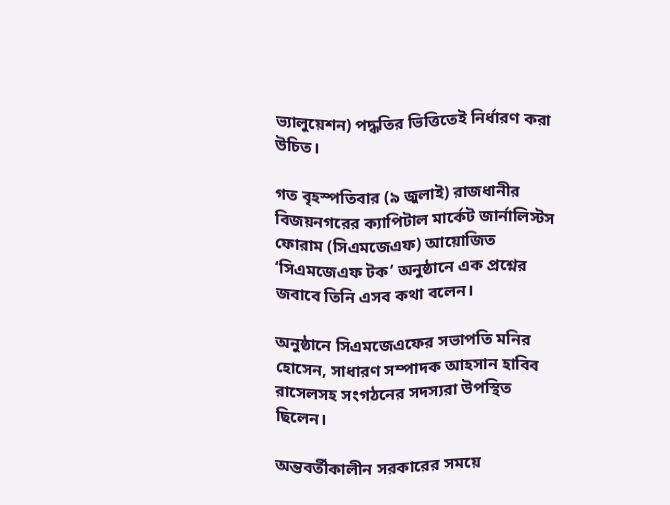ভ্যালুয়েশন) পদ্ধতির ভিত্তিতেই নির্ধারণ করা উচিত।

গত বৃহস্পতিবার (৯ জুলাই) রাজধানীর বিজয়নগরের ক্যাপিটাল মার্কেট জার্নালিস্টস ফোরাম (সিএমজেএফ) আয়োজিত ‘সিএমজেএফ টক’ অনুষ্ঠানে এক প্রশ্নের জবাবে তিনি এসব কথা বলেন।

অনুষ্ঠানে সিএমজেএফের সভাপতি মনির হোসেন, সাধারণ সম্পাদক আহসান হাবিব রাসেলসহ সংগঠনের সদস্যরা উপস্থিত ছিলেন।

অন্তবর্তীকালীন সরকারের সময়ে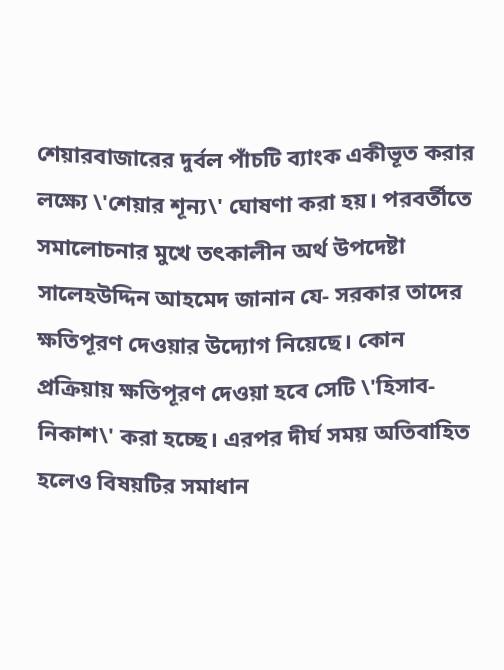শেয়ারবাজারের দুর্বল পাঁচটি ব্যাংক একীভূত করার লক্ষ্যে \'শেয়ার শূন্য\' ঘোষণা করা হয়। পরবর্তীতে সমালোচনার মুখে তৎকালীন অর্থ উপদেষ্টা সালেহউদ্দিন আহমেদ জানান যে- সরকার তাদের ক্ষতিপূরণ দেওয়ার উদ্যোগ নিয়েছে। কোন প্রক্রিয়ায় ক্ষতিপূরণ দেওয়া হবে সেটি \'হিসাব-নিকাশ\' করা হচ্ছে। এরপর দীর্ঘ সময় অতিবাহিত হলেও বিষয়টির সমাধান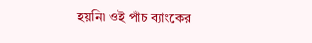হয়নি৷ ওই পাঁচ ব্যাংকের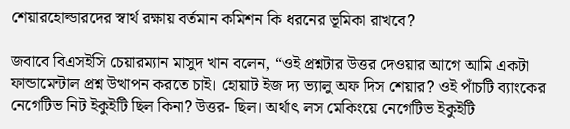শেয়ারহোল্ডারদের স্বার্থ রক্ষায় বর্তমান কমিশন কি ধরনের ভূমিকা রাখবে?

জবাবে বিএসইসি চেয়ারম্যান মাসুদ খান বলেন, “ওই প্রশ্নটার উত্তর দেওয়ার আগে আমি একটা ফান্ডামেন্টাল প্রশ্ন উত্থাপন করতে চাই। হোয়াট ইজ দ্য ভ্যালু অফ দিস শেয়ার? ওই পাঁচটি ব্যাংকের নেগেটিভ নিট ইকুইটি ছিল কিনা? উত্তর- ছিল। অর্থাৎ লস মেকিংয়ে নেগেটিভ ইকুইটি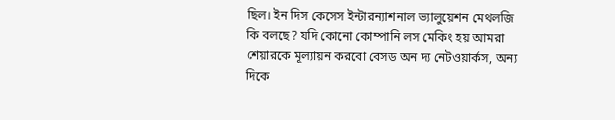ছিল। ইন দিস কেসেস ইন্টারন্যাশনাল ভ্যালুয়েশন মেথলজি কি বলছে? যদি কোনো কোম্পানি লস মেকিং হয় আমরা শেয়ারকে মূল্যায়ন করবো বেসড অন দ্য নেটওয়ার্কস, অন্য দিকে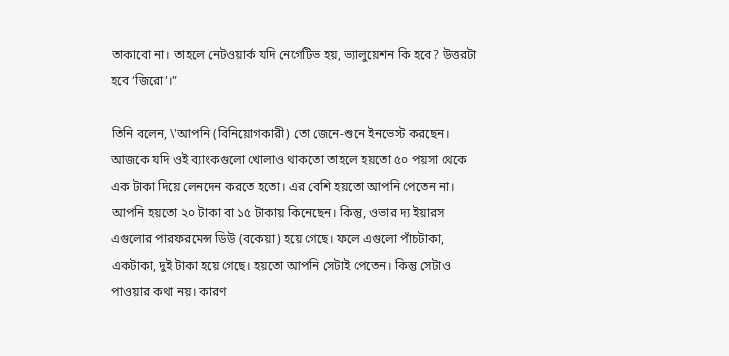তাকাবো না। তাহলে নেটওয়ার্ক যদি নেগেটিভ হয়, ভ্যালুয়েশন কি হবে? উত্তরটা হবে ‘জিরো’।”

তিনি বলেন, \'আপনি (বিনিয়োগকারী) তো জেনে-শুনে ইনভেস্ট করছেন। আজকে যদি ওই ব্যাংকগুলো খোলাও থাকতো তাহলে হয়তো ৫০ পয়সা থেকে এক টাকা দিয়ে লেনদেন করতে হতো। এর বেশি হয়তো আপনি পেতেন না। আপনি হয়তো ২০ টাকা বা ১৫ টাকায় কিনেছেন। কিন্তু, ওভার দ্য ইয়ারস এগুলোর পারফরমেন্স ডিউ (বকেয়া) হয়ে গেছে। ফলে এগুলো পাঁচটাকা, একটাকা, দুই টাকা হয়ে গেছে। হয়তো আপনি সেটাই পেতেন। কিন্তু সেটাও পাওয়ার কথা নয়। কারণ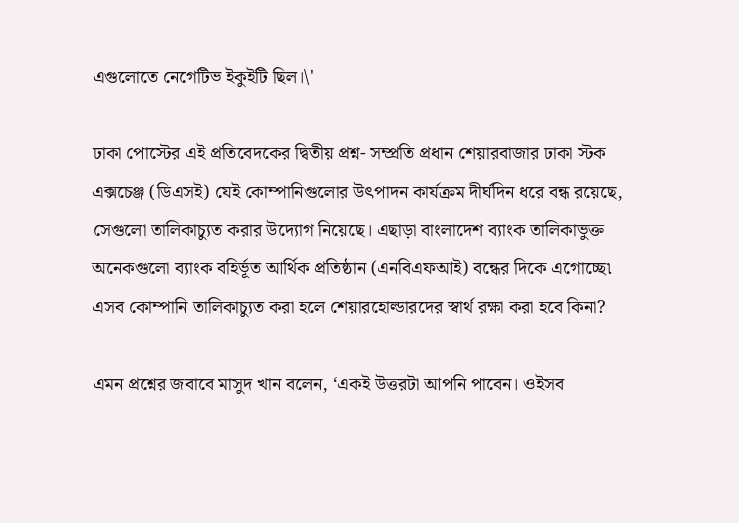এগুলোতে নেগেটিভ ইকুইটি ছিল।\'

ঢাকা পোস্টের এই প্রতিবেদকের দ্বিতীয় প্রশ্ন- সম্প্রতি প্রধান শেয়ারবাজার ঢাকা স্টক এক্সচেঞ্জ (ডিএসই) যেই কোম্পানিগুলোর উৎপাদন কার্যক্রম দীর্ঘদিন ধরে বন্ধ রয়েছে, সেগুলো তালিকাচ্যুত করার উদ্যোগ নিয়েছে। এছাড়া বাংলাদেশ ব্যাংক তালিকাভুক্ত অনেকগুলো ব্যাংক বহির্ভূত আর্থিক প্রতিষ্ঠান (এনবিএফআই) বন্ধের দিকে এগোচ্ছে৷ এসব কোম্পানি তালিকাচ্যুত করা হলে শেয়ারহোল্ডারদের স্বার্থ রক্ষা করা হবে কিনা?

এমন প্রশ্নের জবাবে মাসুদ খান বলেন, ‘একই উত্তরটা আপনি পাবেন। ওইসব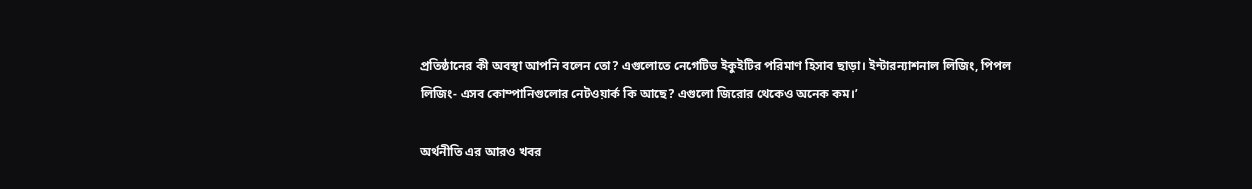প্রতিষ্ঠানের কী অবস্থা আপনি বলেন তো? এগুলোতে নেগেটিভ ইকুইটির পরিমাণ হিসাব ছাড়া। ইন্টারন্যাশনাল লিজিং, পিপল লিজিং- এসব কোম্পানিগুলোর নেটওয়ার্ক কি আছে? এগুলো জিরোর থেকেও অনেক কম।’

অর্থনীতি এর আরও খবর